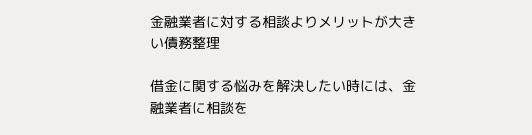金融業者に対する相談よりメリットが大きい債務整理

借金に関する悩みを解決したい時には、金融業者に相談を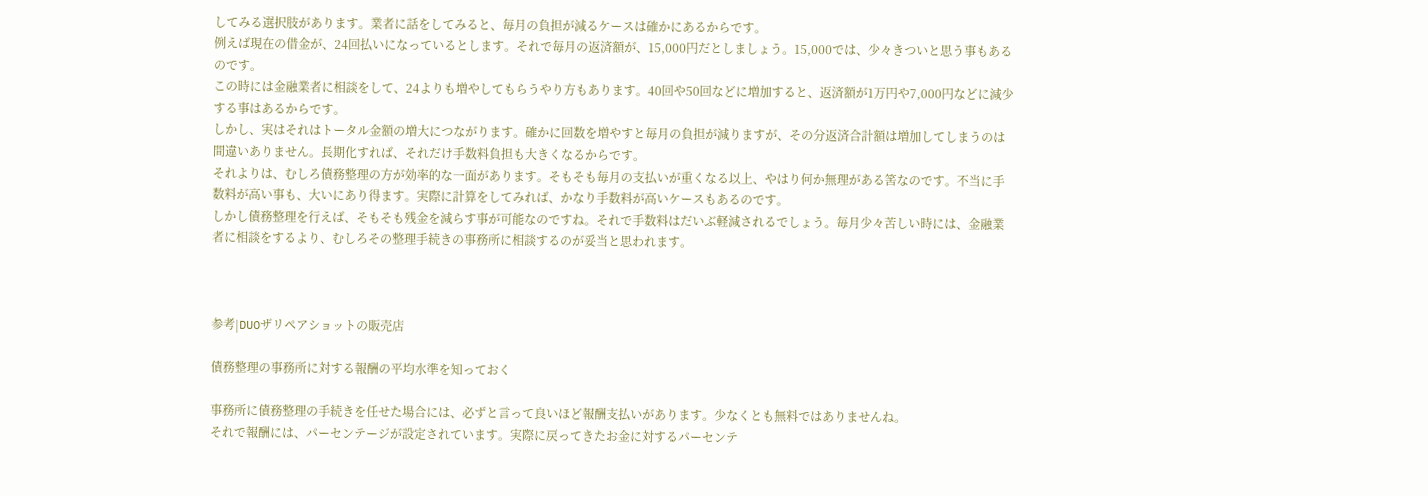してみる選択肢があります。業者に話をしてみると、毎月の負担が減るケースは確かにあるからです。
例えば現在の借金が、24回払いになっているとします。それで毎月の返済額が、15,000円だとしましょう。15,000では、少々きついと思う事もあるのです。
この時には金融業者に相談をして、24よりも増やしてもらうやり方もあります。40回や50回などに増加すると、返済額が1万円や7,000円などに減少する事はあるからです。
しかし、実はそれはトータル金額の増大につながります。確かに回数を増やすと毎月の負担が減りますが、その分返済合計額は増加してしまうのは間違いありません。長期化すれば、それだけ手数料負担も大きくなるからです。
それよりは、むしろ債務整理の方が効率的な一面があります。そもそも毎月の支払いが重くなる以上、やはり何か無理がある筈なのです。不当に手数料が高い事も、大いにあり得ます。実際に計算をしてみれば、かなり手数料が高いケースもあるのです。
しかし債務整理を行えば、そもそも残金を減らす事が可能なのですね。それで手数料はだいぶ軽減されるでしょう。毎月少々苦しい時には、金融業者に相談をするより、むしろその整理手続きの事務所に相談するのが妥当と思われます。



参考|DUOザリペアショットの販売店

債務整理の事務所に対する報酬の平均水準を知っておく

事務所に債務整理の手続きを任せた場合には、必ずと言って良いほど報酬支払いがあります。少なくとも無料ではありませんね。
それで報酬には、パーセンテージが設定されています。実際に戻ってきたお金に対するパーセンテ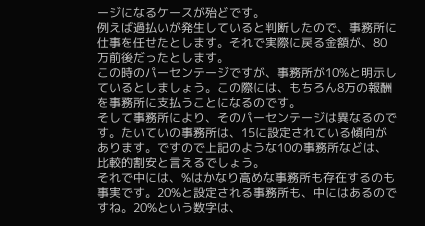ージになるケースが殆どです。
例えば過払いが発生していると判断したので、事務所に仕事を任せたとします。それで実際に戻る金額が、80万前後だったとします。
この時のパーセンテージですが、事務所が10%と明示しているとしましょう。この際には、もちろん8万の報酬を事務所に支払うことになるのです。
そして事務所により、そのパーセンテージは異なるのです。たいていの事務所は、15に設定されている傾向があります。ですので上記のような10の事務所などは、比較的割安と言えるでしょう。
それで中には、%はかなり高めな事務所も存在するのも事実です。20%と設定される事務所も、中にはあるのですね。20%という数字は、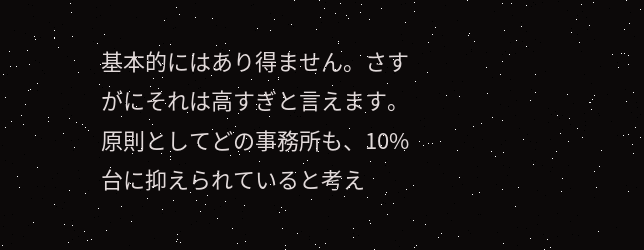基本的にはあり得ません。さすがにそれは高すぎと言えます。
原則としてどの事務所も、10%台に抑えられていると考え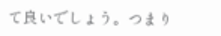て良いでしょう。つまり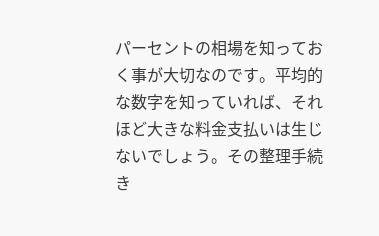パーセントの相場を知っておく事が大切なのです。平均的な数字を知っていれば、それほど大きな料金支払いは生じないでしょう。その整理手続き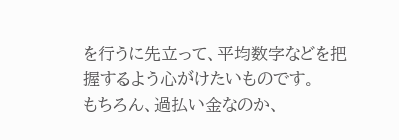を行うに先立って、平均数字などを把握するよう心がけたいものです。
もちろん、過払い金なのか、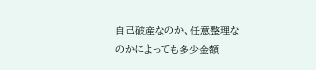自己破産なのか、任意整理なのかによっても多少金額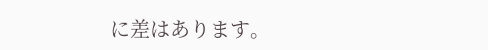に差はあります。